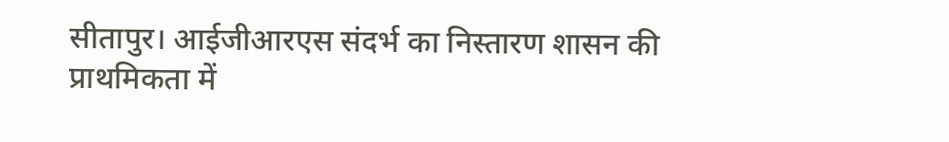सीतापुर। आईजीआरएस संदर्भ का निस्तारण शासन की प्राथमिकता में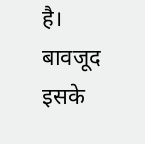है। बावजूद इसके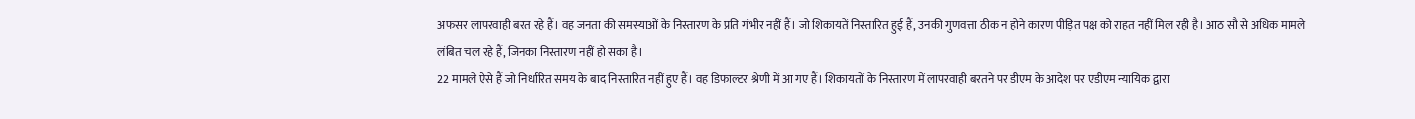अफसर लापरवाही बरत रहे हैं। वह जनता की समस्याओं के निस्तारण के प्रति गंभीर नहीं हैं। जो शिकायतें निस्तारित हुई हैं, उनकी गुणवत्ता ठीक न होने कारण पीड़ित पक्ष को राहत नहीं मिल रही है। आठ सौ से अधिक मामले लंबित चल रहे हैं, जिनका निस्तारण नहीं हो सका है।
22 मामले ऐसे हैं जो निर्धारित समय के बाद निस्तारित नहीं हुए हैं। वह डिफाल्टर श्रेणी में आ गए हैं। शिकायतों के निस्तारण में लापरवाही बरतने पर डीएम के आदेश पर एडीएम न्यायिक द्वारा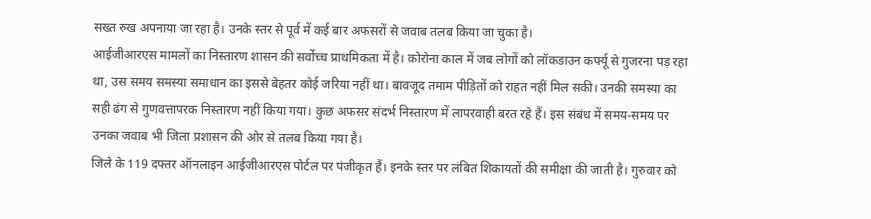सख्त रुख अपनाया जा रहा है। उनके स्तर से पूर्व में कई बार अफसरों से जवाब तलब किया जा चुका है।
आईजीआरएस मामलों का निस्तारण शासन की सर्वोच्च प्राथमिकता में है। कोरोना काल में जब लोगों को लॉकडाउन कर्फ्यू से गुजरना पड़ रहा था, उस समय समस्या समाधान का इससे बेहतर कोई जरिया नहीं था। बावजूद तमाम पीड़ितों को राहत नहीं मिल सकी। उनकी समस्या का सही ढंग से गुणवत्तापरक निस्तारण नहीं किया गया। कुछ अफसर संदर्भ निस्तारण में लापरवाही बरत रहे हैं। इस संबंध में समय-समय पर उनका जवाब भी जिला प्रशासन की ओर से तलब किया गया है।
जिले के 119 दफ्तर ऑनलाइन आईजीआरएस पोर्टल पर पंजीकृत हैं। इनके स्तर पर लंबित शिकायतों की समीक्षा की जाती है। गुरुवार को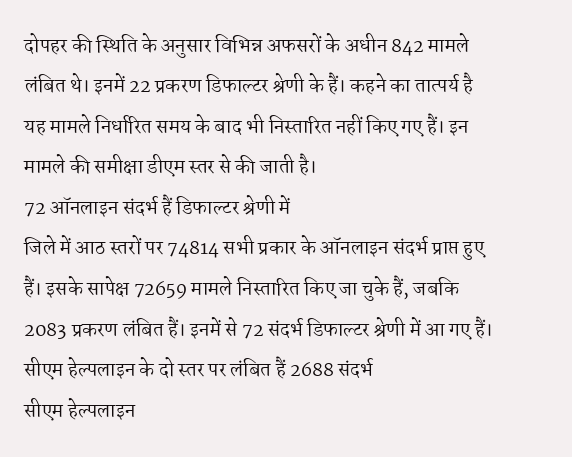दोपहर की स्थिति के अनुसार विभिन्न अफसरों के अधीन 842 मामले लंबित थे। इनमें 22 प्रकरण डिफाल्टर श्रेणी के हैं। कहने का तात्पर्य है यह मामले निर्धारित समय के बाद भी निस्तारित नहीं किए गए हैं। इन मामले की समीक्षा डीएम स्तर से की जाती है।
72 ऑनलाइन संदर्भ हैं डिफाल्टर श्रेणी में
जिले में आठ स्तरों पर 74814 सभी प्रकार के ऑनलाइन संदर्भ प्राप्त हुए हैं। इसके सापेक्ष 72659 मामले निस्तारित किए जा चुके हैं, जबकि 2083 प्रकरण लंबित हैं। इनमें से 72 संदर्भ डिफाल्टर श्रेणी में आ गए हैं।
सीएम हेल्पलाइन के दो स्तर पर लंबित हैं 2688 संदर्भ
सीएम हेल्पलाइन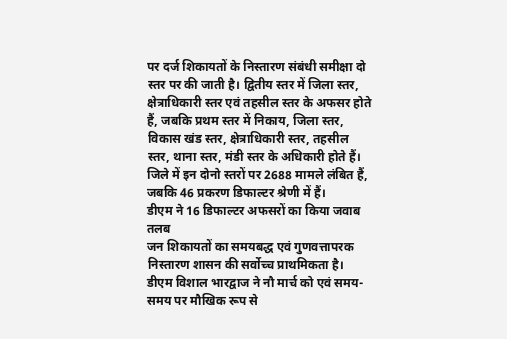पर दर्ज शिकायतों के निस्तारण संबंधी समीक्षा दो स्तर पर की जाती है। द्वितीय स्तर में जिला स्तर, क्षेत्राधिकारी स्तर एवं तहसील स्तर के अफसर होते हैं, जबकि प्रथम स्तर में निकाय, जिला स्तर, विकास खंड स्तर, क्षेत्राधिकारी स्तर, तहसील स्तर, थाना स्तर, मंडी स्तर के अधिकारी होते हैं। जिले में इन दोनो स्तरों पर 2688 मामले लंबित हैं, जबकि 46 प्रकरण डिफाल्टर श्रेणी में हैं।
डीएम ने 16 डिफाल्टर अफसरों का किया जवाब तलब
जन शिकायतों का समयबद्ध एवं गुणवत्तापरक निस्तारण शासन की सर्वोच्च प्राथमिकता है। डीएम विशाल भारद्वाज ने नौ मार्च को एवं समय-समय पर मौखिक रूप से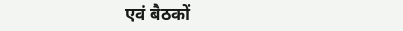एवं बैठकों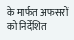के मार्फत अफसरों को निर्देशित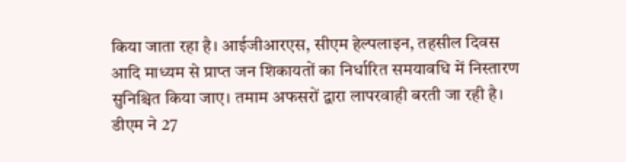किया जाता रहा है। आईजीआरएस, सीएम हेल्पलाइन, तहसील दिवस आदि माध्यम से प्राप्त जन शिकायतों का निर्धारित समयावधि में निस्तारण सुनिश्चित किया जाए। तमाम अफसरों द्वारा लापरवाही बरती जा रही है।
डीएम ने 27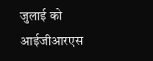जुलाई को आईजीआरएस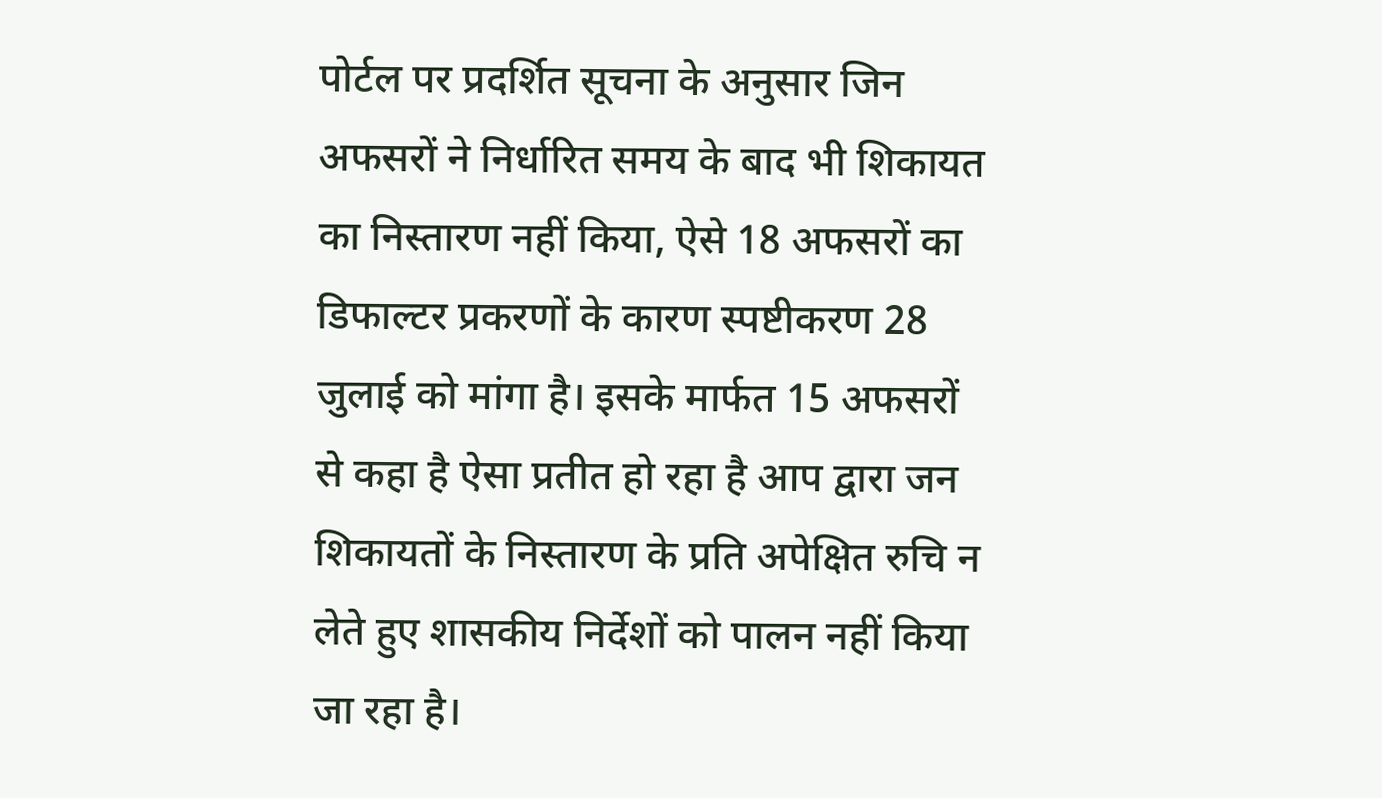पोर्टल पर प्रदर्शित सूचना के अनुसार जिन अफसरों ने निर्धारित समय के बाद भी शिकायत का निस्तारण नहीं किया, ऐसे 18 अफसरों का डिफाल्टर प्रकरणों के कारण स्पष्टीकरण 28 जुलाई को मांगा है। इसके मार्फत 15 अफसरों से कहा है ऐसा प्रतीत हो रहा है आप द्वारा जन शिकायतों के निस्तारण के प्रति अपेक्षित रुचि न लेते हुए शासकीय निर्देशों को पालन नहीं किया जा रहा है।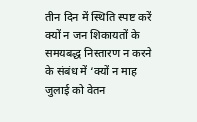तीन दिन में स्थिति स्पष्ट करें क्यों न जन शिकायतों के समयबद्ध निस्तारण न करने के संबंध में ‘क्यों न माह जुलाई को वेतन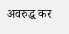अवरुद्ध कर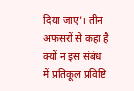दिया जाए’। तीन अफसरों से कहा है क्यों न इस संबंध में प्रतिकूल प्रविष्टि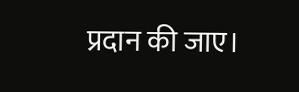प्रदान की जाए।